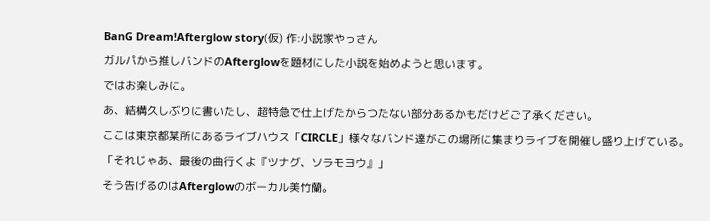BanG Dream!Afterglow story(仮) 作:小説家やっさん
ガルパから推しバンドのAfterglowを題材にした小説を始めようと思います。
ではお楽しみに。
あ、結構久しぶりに書いたし、超特急で仕上げたからつたない部分あるかもだけどご了承ください。
ここは東京都某所にあるライブハウス「CIRCLE」様々なバンド達がこの場所に集まりライブを開催し盛り上げている。
「それじゃあ、最後の曲行くよ『ツナグ、ソラモヨウ』」
そう告げるのはAfterglowのボーカル美竹蘭。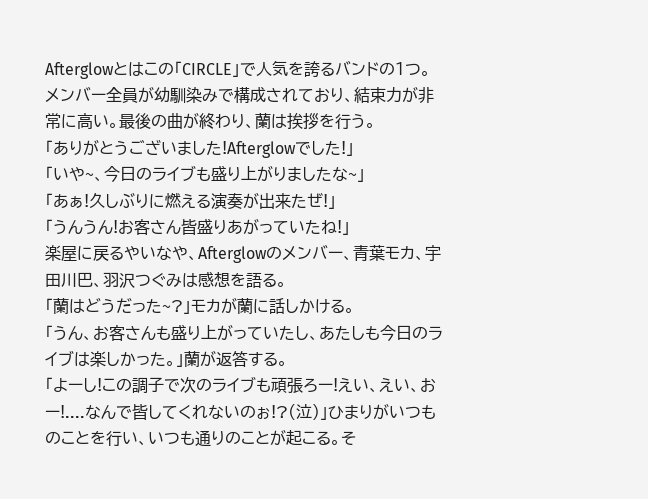Afterglowとはこの「CIRCLE」で人気を誇るバンドの1つ。メンバー全員が幼馴染みで構成されており、結束力が非常に高い。最後の曲が終わり、蘭は挨拶を行う。
「ありがとうございました!Afterglowでした!」
「いや~、今日のライブも盛り上がりましたな~」
「あぁ!久しぶりに燃える演奏が出来たぜ!」
「うんうん!お客さん皆盛りあがっていたね!」
楽屋に戻るやいなや、Afterglowのメンバー、青葉モカ、宇田川巴、羽沢つぐみは感想を語る。
「蘭はどうだった~?」モカが蘭に話しかける。
「うん、お客さんも盛り上がっていたし、あたしも今日のライブは楽しかった。」蘭が返答する。
「よーし!この調子で次のライブも頑張ろー!えい、えい、おー!....なんで皆してくれないのぉ!?(泣)」ひまりがいつものことを行い、いつも通りのことが起こる。そ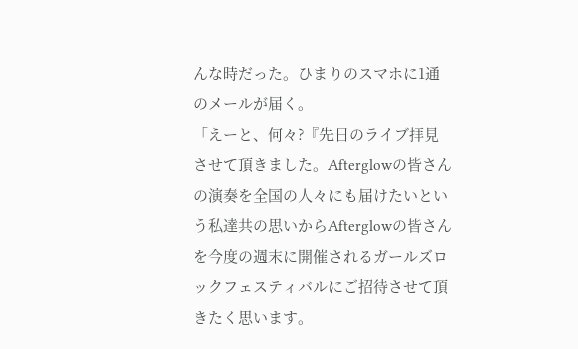んな時だった。ひまりのスマホに1通のメールが届く。
「えーと、何々?『先日のライブ拝見させて頂きました。Afterglowの皆さんの演奏を全国の人々にも届けたいという私達共の思いからAfterglowの皆さんを今度の週末に開催されるガールズロックフェスティバルにご招待させて頂きたく思います。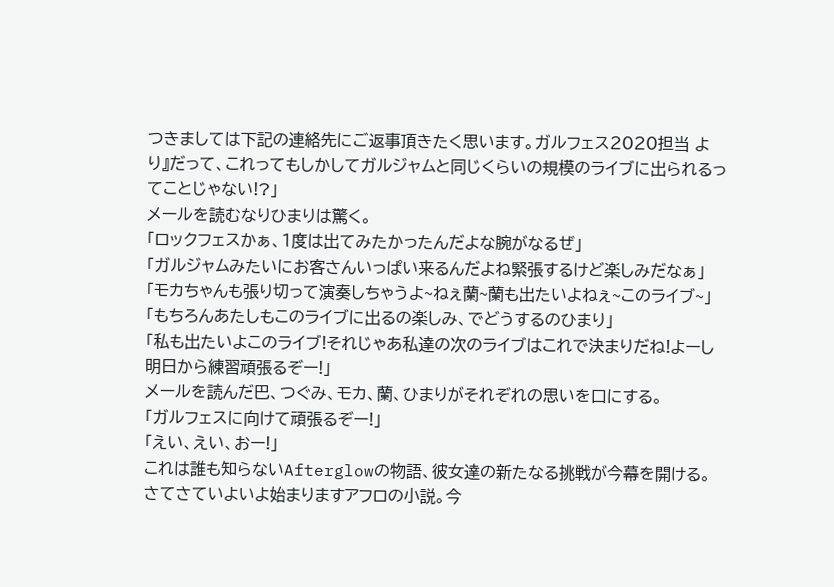つきましては下記の連絡先にご返事頂きたく思います。ガルフェス2020担当 より』だって、これってもしかしてガルジャムと同じくらいの規模のライブに出られるってことじゃない!?」
メールを読むなりひまりは驚く。
「ロックフェスかぁ、1度は出てみたかったんだよな腕がなるぜ」
「ガルジャムみたいにお客さんいっぱい来るんだよね緊張するけど楽しみだなぁ」
「モカちゃんも張り切って演奏しちゃうよ~ねぇ蘭~蘭も出たいよねぇ~このライブ~」
「もちろんあたしもこのライブに出るの楽しみ、でどうするのひまり」
「私も出たいよこのライブ!それじゃあ私達の次のライブはこれで決まりだね!よーし明日から練習頑張るぞー!」
メールを読んだ巴、つぐみ、モカ、蘭、ひまりがそれぞれの思いを口にする。
「ガルフェスに向けて頑張るぞー!」
「えい、えい、おー!」
これは誰も知らないAfterglowの物語、彼女達の新たなる挑戦が今幕を開ける。
さてさていよいよ始まりますアフロの小説。今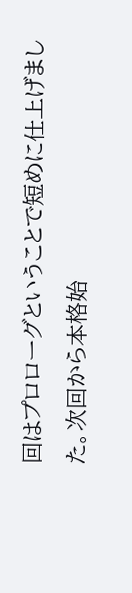回はプロローグということで短めに仕上げました。次回から本格始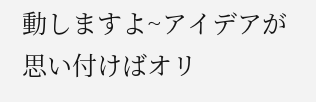動しますよ~アイデアが思い付けばオリ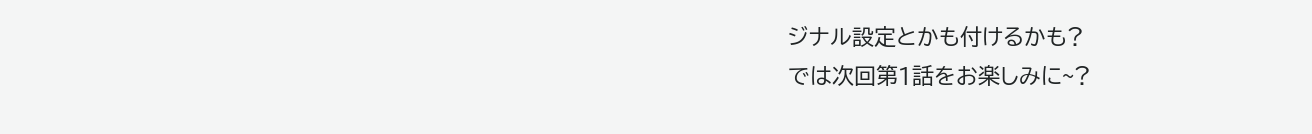ジナル設定とかも付けるかも?
では次回第1話をお楽しみに~?